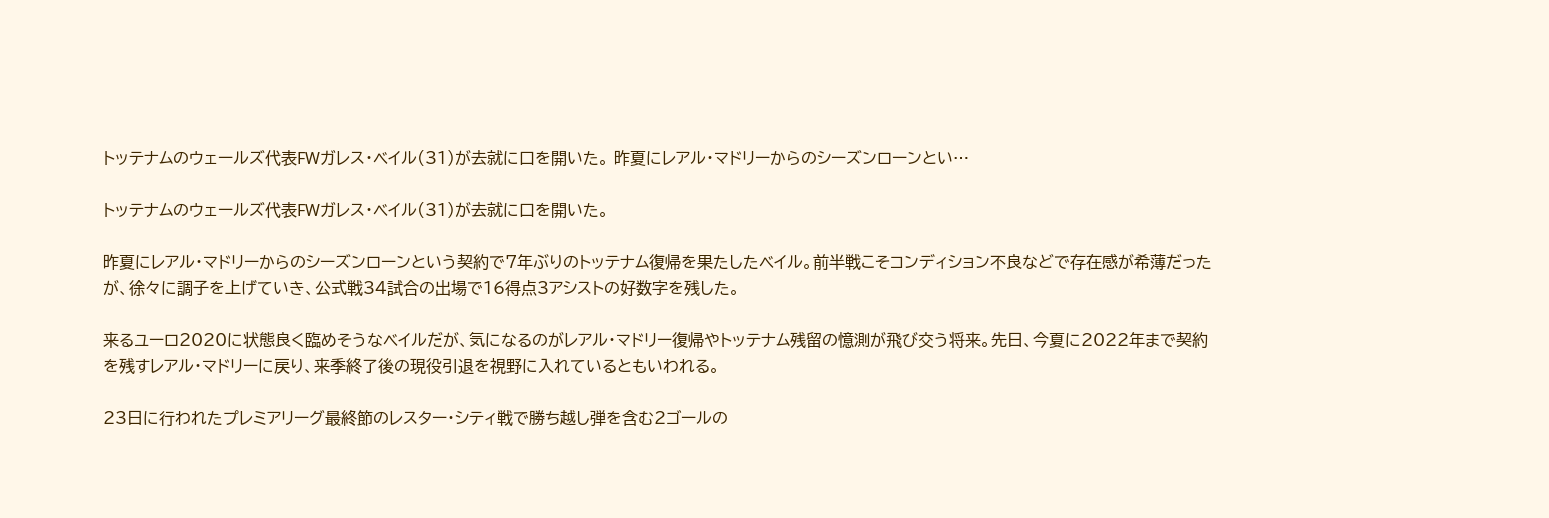トッテナムのウェールズ代表FWガレス・ベイル(31)が去就に口を開いた。 昨夏にレアル・マドリーからのシーズンローンとい…

トッテナムのウェールズ代表FWガレス・ベイル(31)が去就に口を開いた。

昨夏にレアル・マドリーからのシーズンローンという契約で7年ぶりのトッテナム復帰を果たしたベイル。前半戦こそコンディション不良などで存在感が希薄だったが、徐々に調子を上げていき、公式戦34試合の出場で16得点3アシストの好数字を残した。

来るユーロ2020に状態良く臨めそうなベイルだが、気になるのがレアル・マドリー復帰やトッテナム残留の憶測が飛び交う将来。先日、今夏に2022年まで契約を残すレアル・マドリーに戻り、来季終了後の現役引退を視野に入れているともいわれる。

23日に行われたプレミアリーグ最終節のレスター・シティ戦で勝ち越し弾を含む2ゴールの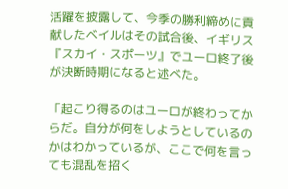活躍を披露して、今季の勝利締めに貢献したベイルはその試合後、イギリス『スカイ・スポーツ』でユーロ終了後が決断時期になると述べた。

「起こり得るのはユーロが終わってからだ。自分が何をしようとしているのかはわかっているが、ここで何を言っても混乱を招く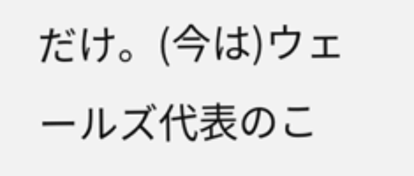だけ。(今は)ウェールズ代表のこ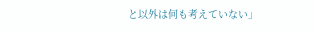と以外は何も考えていない」